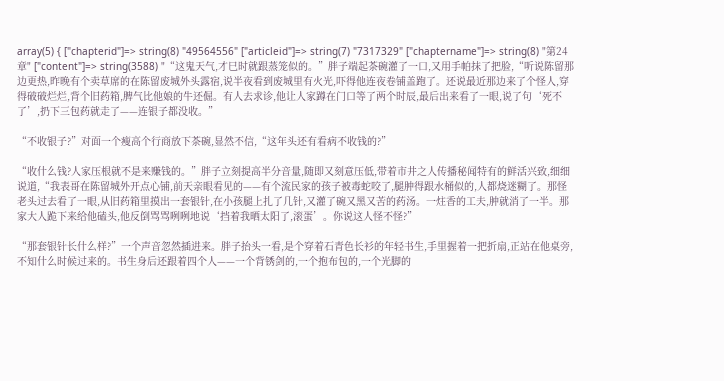array(5) { ["chapterid"]=> string(8) "49564556" ["articleid"]=> string(7) "7317329" ["chaptername"]=> string(8) "第24章" ["content"]=> string(3588) "“这鬼天气,才巳时就跟蒸笼似的。”胖子端起茶碗灌了一口,又用手帕抹了把脸,“听说陈留那边更热,昨晚有个卖草席的在陈留废城外头露宿,说半夜看到废城里有火光,吓得他连夜卷铺盖跑了。还说最近那边来了个怪人,穿得破破烂烂,背个旧药箱,脾气比他娘的牛还倔。有人去求诊,他让人家蹲在门口等了两个时辰,最后出来看了一眼,说了句‘死不了’,扔下三包药就走了——连银子都没收。”

“不收银子?”对面一个瘦高个行商放下茶碗,显然不信,“这年头还有看病不收钱的?”

“收什么钱?人家压根就不是来赚钱的。”胖子立刻提高半分音量,随即又刻意压低,带着市井之人传播秘闻特有的鲜活兴致,细细说道,“我表哥在陈留城外开点心铺,前天亲眼看见的——有个流民家的孩子被毒蛇咬了,腿肿得跟水桶似的,人都烧迷糊了。那怪老头过去看了一眼,从旧药箱里摸出一套银针,在小孩腿上扎了几针,又灌了碗又黑又苦的药汤。一炷香的工夫,肿就消了一半。那家大人跪下来给他磕头,他反倒骂骂咧咧地说‘挡着我晒太阳了,滚蛋’。你说这人怪不怪?”

“那套银针长什么样?”一个声音忽然插进来。胖子抬头一看,是个穿着石青色长衫的年轻书生,手里握着一把折扇,正站在他桌旁,不知什么时候过来的。书生身后还跟着四个人——一个背锈剑的,一个抱布包的,一个光脚的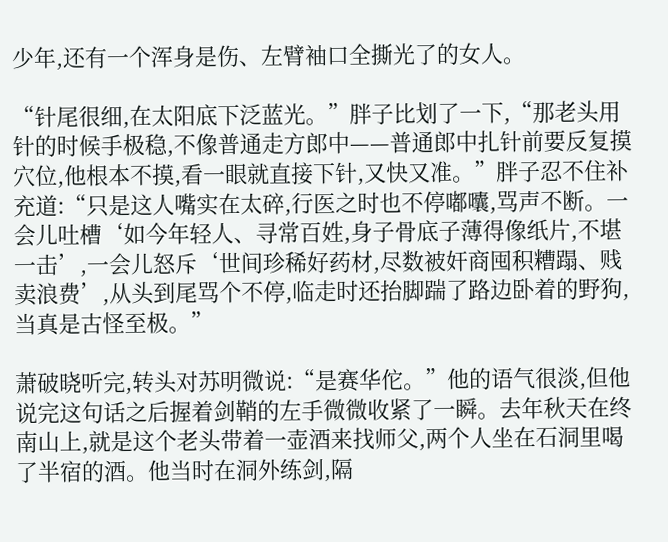少年,还有一个浑身是伤、左臂袖口全撕光了的女人。

“针尾很细,在太阳底下泛蓝光。”胖子比划了一下,“那老头用针的时候手极稳,不像普通走方郎中——普通郎中扎针前要反复摸穴位,他根本不摸,看一眼就直接下针,又快又准。”胖子忍不住补充道:“只是这人嘴实在太碎,行医之时也不停嘟囔,骂声不断。一会儿吐槽‘如今年轻人、寻常百姓,身子骨底子薄得像纸片,不堪一击’,一会儿怒斥‘世间珍稀好药材,尽数被奸商囤积糟蹋、贱卖浪费’,从头到尾骂个不停,临走时还抬脚踹了路边卧着的野狗,当真是古怪至极。”

萧破晓听完,转头对苏明微说:“是赛华佗。”他的语气很淡,但他说完这句话之后握着剑鞘的左手微微收紧了一瞬。去年秋天在终南山上,就是这个老头带着一壶酒来找师父,两个人坐在石洞里喝了半宿的酒。他当时在洞外练剑,隔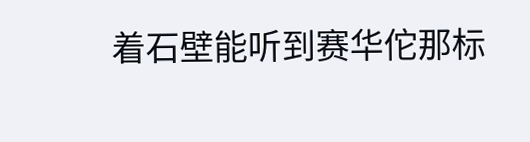着石壁能听到赛华佗那标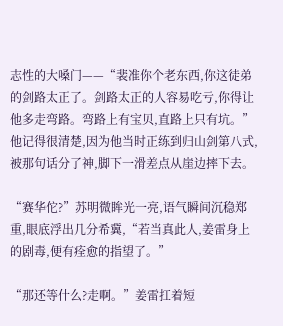志性的大嗓门——“裴准你个老东西,你这徒弟的剑路太正了。剑路太正的人容易吃亏,你得让他多走弯路。弯路上有宝贝,直路上只有坑。”他记得很清楚,因为他当时正练到归山剑第八式,被那句话分了神,脚下一滑差点从崖边摔下去。

“赛华佗?”苏明微眸光一亮,语气瞬间沉稳郑重,眼底浮出几分希冀,“若当真此人,姜雷身上的剧毒,便有痊愈的指望了。”

“那还等什么?走啊。”姜雷扛着短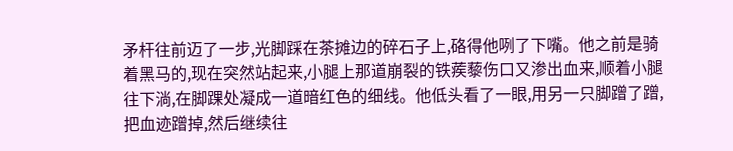矛杆往前迈了一步,光脚踩在茶摊边的碎石子上,硌得他咧了下嘴。他之前是骑着黑马的,现在突然站起来,小腿上那道崩裂的铁蒺藜伤口又渗出血来,顺着小腿往下淌,在脚踝处凝成一道暗红色的细线。他低头看了一眼,用另一只脚蹭了蹭,把血迹蹭掉,然后继续往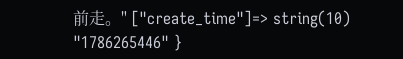前走。" ["create_time"]=> string(10) "1786265446" }